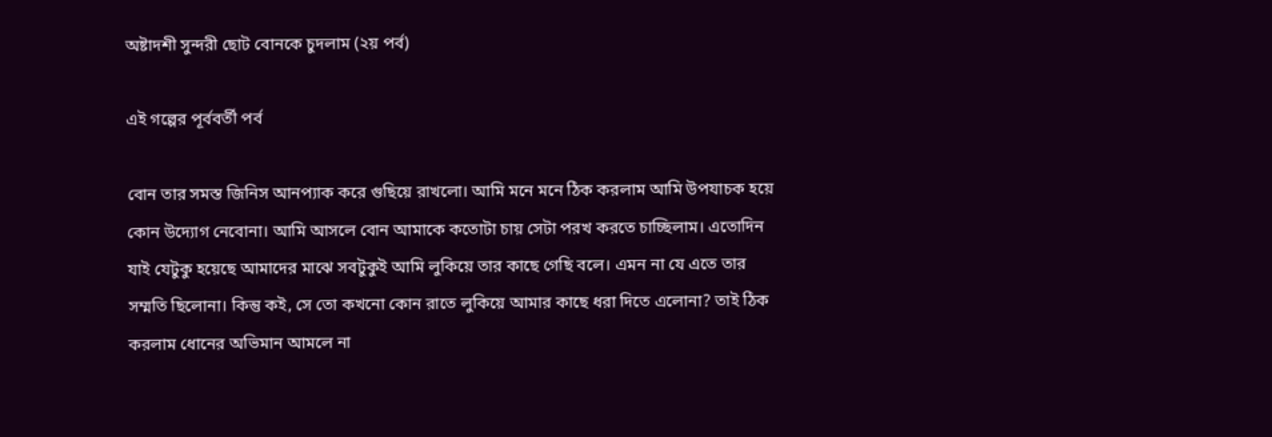অষ্টাদশী সুন্দরী ছোট বোনকে চুদলাম (২য় পর্ব)

এই গল্পের পূর্ববর্তী পর্ব

বোন তার সমস্ত জিনিস আনপ্যাক করে গুছিয়ে রাখলো। আমি মনে মনে ঠিক করলাম আমি উপযাচক হয়ে কোন উদ্যোগ নেবোনা। আমি আসলে বোন আমাকে কতোটা চায় সেটা পরখ করতে চাচ্ছিলাম। এতোদিন যাই যেটুকু হয়েছে আমাদের মাঝে সবটুকুই আমি লুকিয়ে তার কাছে গেছি বলে। এমন না যে এতে তার সম্মতি ছিলোনা। কিন্তু কই, সে তো কখনো কোন রাতে লুকিয়ে আমার কাছে ধরা দিতে এলোনা? তাই ঠিক করলাম ধোনের অভিমান আমলে না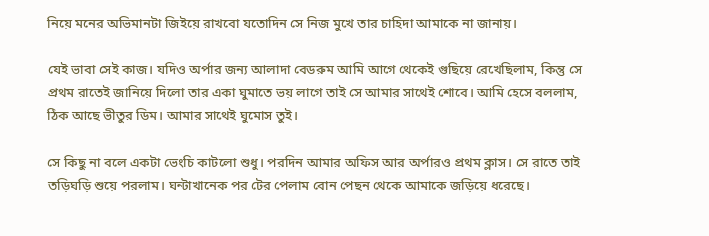নিয়ে মনের অভিমানটা জিইয়ে রাখবো যতোদিন সে নিজ মুখে তার চাহিদা আমাকে না জানায়।

যেই ভাবা সেই কাজ। যদিও অর্পার জন্য আলাদা বেডরুম আমি আগে থেকেই গুছিয়ে রেখেছিলাম, কিন্তু সে প্রথম রাতেই জানিয়ে দিলো তার একা ঘুমাতে ভয় লাগে তাই সে আমার সাথেই শোবে। আমি হেসে বললাম, ঠিক আছে ভীতুর ডিম। আমার সাথেই ঘুমোস তুই।

সে কিছু না বলে একটা ভেংচি কাটলো শুধু। পরদিন আমার অফিস আর অর্পারও প্রথম ক্লাস। সে রাতে তাই তড়িঘড়ি শুয়ে পরলাম। ঘন্টাখানেক পর টের পেলাম বোন পেছন থেকে আমাকে জড়িয়ে ধরেছে।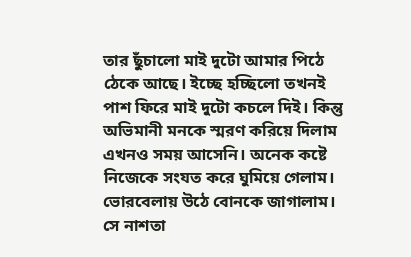তার ছুঁচালো মাই দুটো আমার পিঠে ঠেকে আছে। ইচ্ছে হচ্ছিলো তখনই পাশ ফিরে মাই দুটো কচলে দিই। কিন্তু অভিমানী মনকে স্মরণ করিয়ে দিলাম এখনও সময় আসেনি। অনেক কষ্টে নিজেকে সংযত করে ঘুমিয়ে গেলাম। ভোরবেলায় উঠে বোনকে জাগালাম। সে নাশতা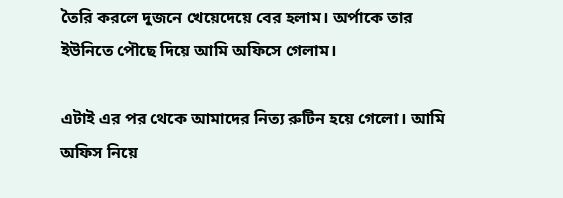তৈরি করলে দুজনে খেয়েদেয়ে বের হলাম। অর্পাকে তার ইউনিতে পৌছে দিয়ে আমি অফিসে গেলাম।

এটাই এর পর থেকে আমাদের নিত্য রুটিন হয়ে গেলো। আমি অফিস নিয়ে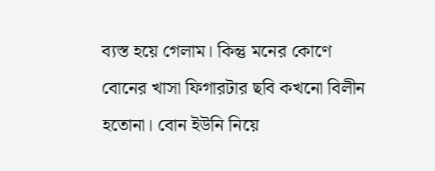ব্যস্ত হয়ে গেলাম। কিন্তু মনের কোণে বোনের খাসা ফিগারটার ছবি কখনো বিলীন হতোনা। বোন ইউনি নিয়ে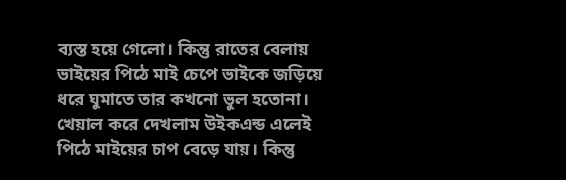ব্যস্ত হয়ে গেলো। কিন্তু রাতের বেলায় ভাইয়ের পিঠে মাই চেপে ভাইকে জড়িয়ে ধরে ঘুমাতে তার কখনো ভুল হতোনা। খেয়াল করে দেখলাম উইকএন্ড এলেই পিঠে মাইয়ের চাপ বেড়ে যায়। কিন্তু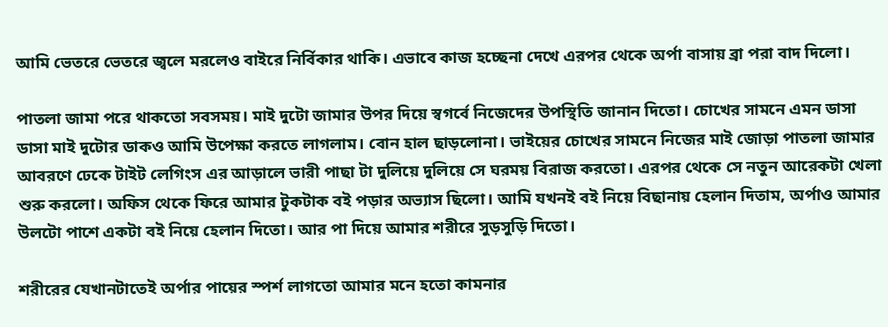আমি ভেতরে ভেতরে জ্বলে মরলেও বাইরে নির্বিকার থাকি। এভাবে কাজ হচ্ছেনা দেখে এরপর থেকে অর্পা বাসায় ব্রা পরা বাদ দিলো।

পাতলা জামা পরে থাকতো সবসময়। মাই দুটো জামার উপর দিয়ে স্বগর্বে নিজেদের উপস্থিতি জানান দিতো। চোখের সামনে এমন ডাসা ডাসা মাই দুটোর ডাকও আমি উপেক্ষা করতে লাগলাম। বোন হাল ছাড়লোনা। ভাইয়ের চোখের সামনে নিজের মাই জোড়া পাতলা জামার আবরণে ঢেকে টাইট লেগিংস এর আড়ালে ভারী পাছা টা দুলিয়ে দুলিয়ে সে ঘরময় বিরাজ করতো। এরপর থেকে সে নতুন আরেকটা খেলা শুরু করলো। অফিস থেকে ফিরে আমার টুকটাক বই পড়ার অভ্যাস ছিলো। আমি যখনই বই নিয়ে বিছানায় হেলান দিতাম, অর্পাও আমার উলটো পাশে একটা বই নিয়ে হেলান দিতো। আর পা দিয়ে আমার শরীরে সুড়সুড়ি দিতো।

শরীরের যেখানটাতেই অর্পার পায়ের স্পর্শ লাগতো আমার মনে হতো কামনার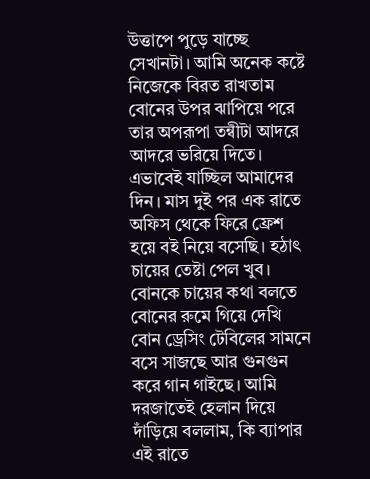উত্তাপে পুড়ে যাচ্ছে সেখানটা। আমি অনেক কষ্টে নিজেকে বিরত রাখতাম বোনের উপর ঝাপিয়ে পরে তার অপরূপা তন্বীটা আদরে আদরে ভরিয়ে দিতে। এভাবেই যাচ্ছিল আমাদের দিন। মাস দুই পর এক রাতে অফিস থেকে ফিরে ফ্রেশ হয়ে বই নিয়ে বসেছি। হঠাৎ চায়ের তেষ্টা পেল খুব। বোনকে চায়ের কথা বলতে বোনের রুমে গিয়ে দেখি বোন ড্রেসিং টেবিলের সামনে বসে সাজছে আর গুনগুন করে গান গাইছে। আমি দরজাতেই হেলান দিয়ে দাঁড়িয়ে বললাম, কি ব্যাপার এই রাতে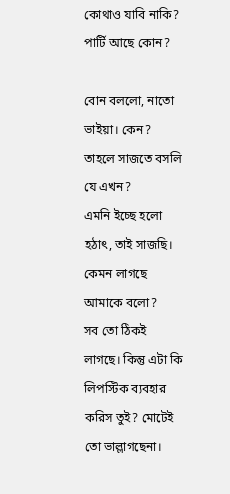কোথাও যাবি নাকি? পার্টি আছে কোন?

বোন বললো, নাতো ভাইয়া। কেন?
তাহলে সাজতে বসলি যে এখন?
এমনি ইচ্ছে হলো হঠাৎ, তাই সাজছি। কেমন লাগছে আমাকে বলো?
সব তো ঠিকই লাগছে। কিন্তু এটা কি লিপস্টিক ব্যবহার করিস তুই? মোটেই তো ভাল্লাগছেনা।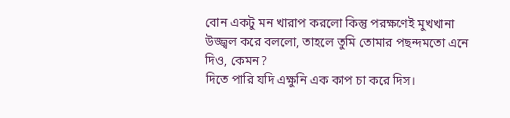বোন একটু মন খারাপ করলো কিন্তু পরক্ষণেই মুখখানা উজ্জ্বল করে বললো, তাহলে তুমি তোমার পছন্দমতো এনে দিও, কেমন?
দিতে পারি যদি এক্ষুনি এক কাপ চা করে দিস।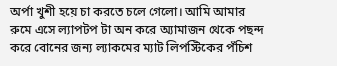অর্পা খুশী হয়ে চা করতে চলে গেলো। আমি আমার রুমে এসে ল্যাপটপ টা অন করে অ্যামাজন থেকে পছন্দ করে বোনের জন্য ল্যাকমের ম্যাট লিপস্টিকের পঁচিশ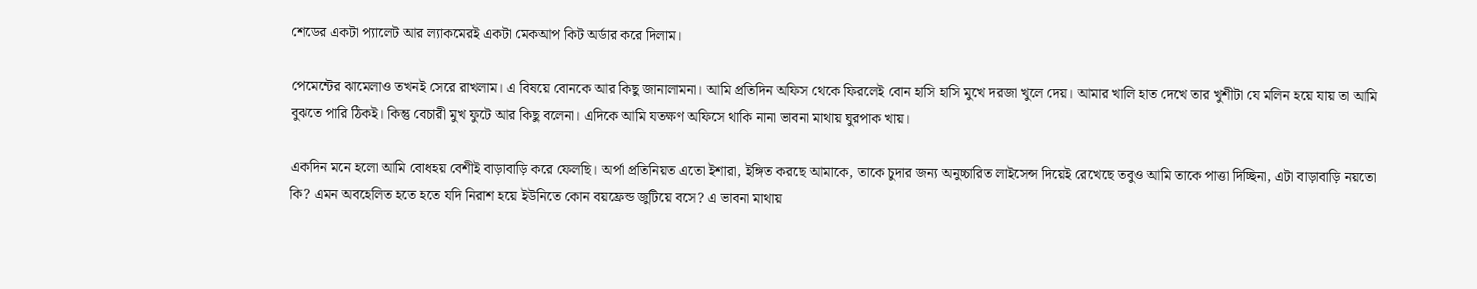শেডের একটা প্যালেট আর ল্যাকমেরই একটা মেকআপ কিট অর্ডার করে দিলাম।

পেমেন্টের ঝামেলাও তখনই সেরে রাখলাম। এ বিষয়ে বোনকে আর কিছু জানালামনা। আমি প্রতিদিন অফিস থেকে ফিরলেই বোন হাসি হাসি মুখে দরজা খুলে দেয়। আমার খালি হাত দেখে তার খুশীটা যে মলিন হয়ে যায় তা আমি বুঝতে পারি ঠিকই। কিন্তু বেচারী মুখ ফুটে আর কিছু বলেনা। এদিকে আমি যতক্ষণ অফিসে থাকি নানা ভাবনা মাথায় ঘুরপাক খায়।

একদিন মনে হলো আমি বোধহয় বেশীই বাড়াবাড়ি করে ফেলছি। অর্পা প্রতিনিয়ত এতো ইশারা, ইঙ্গিত করছে আমাকে, তাকে চুদার জন্য অনুচ্চারিত লাইসেন্স দিয়েই রেখেছে তবুও আমি তাকে পাত্তা দিচ্ছিনা, এটা বাড়াবাড়ি নয়তো কি? এমন অবহেলিত হতে হতে যদি নিরাশ হয়ে ইউনিতে কোন বয়ফ্রেন্ড জুটিয়ে বসে? এ ভাবনা মাথায়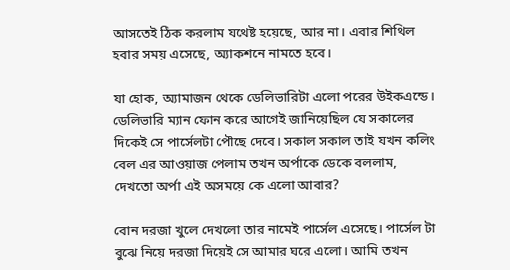আসতেই ঠিক করলাম যথেষ্ট হয়েছে, আর না। এবার শিথিল হবার সময় এসেছে, অ্যাকশনে নামতে হবে।

যা হোক, অ্যামাজন থেকে ডেলিভারিটা এলো পরের উইকএন্ডে। ডেলিভারি ম্যান ফোন করে আগেই জানিয়েছিল যে সকালের দিকেই সে পার্সেলটা পৌছে দেবে। সকাল সকাল তাই যখন কলিং বেল এর আওয়াজ পেলাম তখন অর্পাকে ডেকে বললাম,
দেখতো অর্পা এই অসময়ে কে এলো আবার?

বোন দরজা খুলে দেখলো তার নামেই পার্সেল এসেছে। পার্সেল টা বুঝে নিয়ে দরজা দিয়েই সে আমার ঘরে এলো। আমি তখন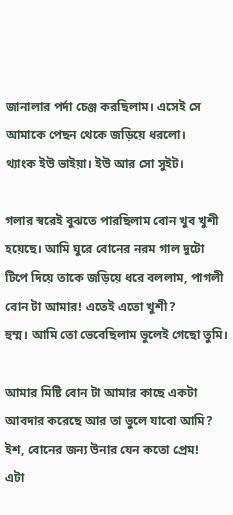জানালার পর্দা চেঞ্জ করছিলাম। এসেই সে আমাকে পেছন থেকে জড়িয়ে ধরলো।
থ্যাংক ইউ ভাইয়া। ইউ আর সো সুইট।

গলার স্বরেই বুঝতে পারছিলাম বোন খুব খুশী হয়েছে। আমি ঘুরে বোনের নরম গাল দুটো টিপে দিয়ে তাকে জড়িয়ে ধরে বললাম, পাগলী বোন টা আমার! এতেই এতো খুশী?
হুম্ম। আমি তো ভেবেছিলাম ভুলেই গেছো তুমি।

আমার মিষ্টি বোন টা আমার কাছে একটা আবদার করেছে আর তা ভুলে যাবো আমি?
ইশ, বোনের জন্য উনার যেন কতো প্রেম!
এটা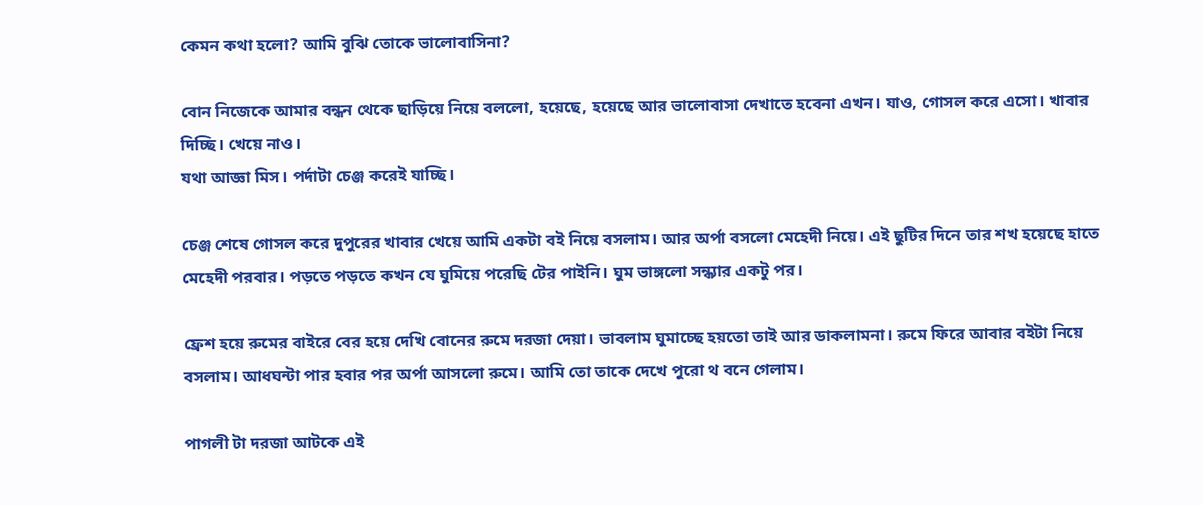কেমন কথা হলো? আমি বুঝি তোকে ভালোবাসিনা?

বোন নিজেকে আমার বন্ধন থেকে ছাড়িয়ে নিয়ে বললো, হয়েছে, হয়েছে আর ভালোবাসা দেখাতে হবেনা এখন। যাও, গোসল করে এসো। খাবার দিচ্ছি। খেয়ে নাও।
যথা আজ্ঞা মিস। পর্দাটা চেঞ্জ করেই যাচ্ছি।

চেঞ্জ শেষে গোসল করে দুপুরের খাবার খেয়ে আমি একটা বই নিয়ে বসলাম। আর অর্পা বসলো মেহেদী নিয়ে। এই ছুটির দিনে তার শখ হয়েছে হাতে মেহেদী পরবার। পড়তে পড়তে কখন যে ঘুমিয়ে পরেছি টের পাইনি। ঘুম ভাঙ্গলো সন্ধ্যার একটু পর।

ফ্রেশ হয়ে রুমের বাইরে বের হয়ে দেখি বোনের রুমে দরজা দেয়া। ভাবলাম ঘুমাচ্ছে হয়তো তাই আর ডাকলামনা। রুমে ফিরে আবার বইটা নিয়ে বসলাম। আধঘন্টা পার হবার পর অর্পা আসলো রুমে। আমি তো তাকে দেখে পুরো থ বনে গেলাম।

পাগলী টা দরজা আটকে এই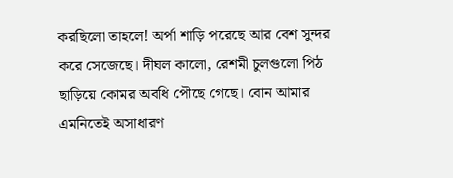করছিলো তাহলে! অর্পা শাড়ি পরেছে আর বেশ সুন্দর করে সেজেছে। দীঘল কালো, রেশমী চুলগুলো পিঠ ছাড়িয়ে কোমর অবধি পৌছে গেছে। বোন আমার এমনিতেই অসাধারণ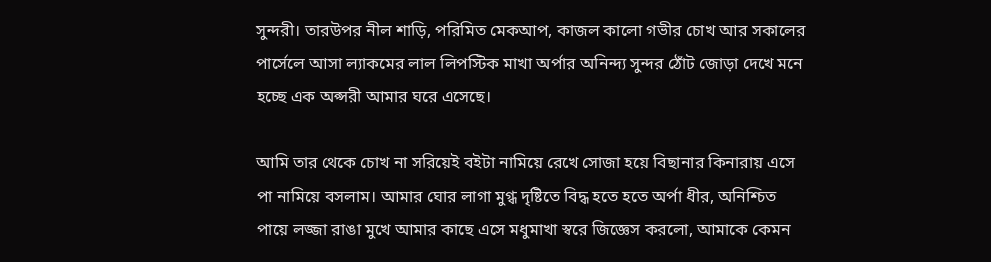সুন্দরী। তারউপর নীল শাড়ি, পরিমিত মেকআপ, কাজল কালো গভীর চোখ আর সকালের পার্সেলে আসা ল্যাকমের লাল লিপস্টিক মাখা অর্পার অনিন্দ্য সুন্দর ঠোঁট জোড়া দেখে মনে হচ্ছে এক অপ্সরী আমার ঘরে এসেছে।

আমি তার থেকে চোখ না সরিয়েই বইটা নামিয়ে রেখে সোজা হয়ে বিছানার কিনারায় এসে পা নামিয়ে বসলাম। আমার ঘোর লাগা মুগ্ধ দৃষ্টিতে বিদ্ধ হতে হতে অর্পা ধীর, অনিশ্চিত পায়ে লজ্জা রাঙা মুখে আমার কাছে এসে মধুমাখা স্বরে জিজ্ঞেস করলো, আমাকে কেমন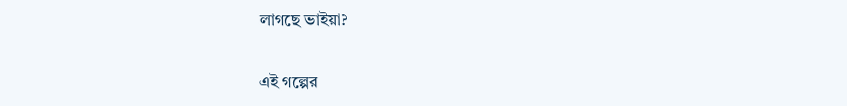লাগছে ভাইয়া?

এই গল্পের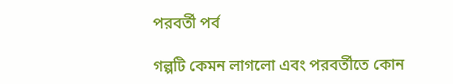পরবর্তী পর্ব

গল্পটি কেমন লাগলো এবং পরবর্তীতে কোন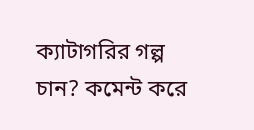ক্যাটাগরির গল্প চান? কমেন্ট করে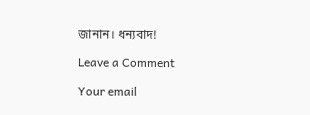জানান। ধন্যবাদ!

Leave a Comment

Your email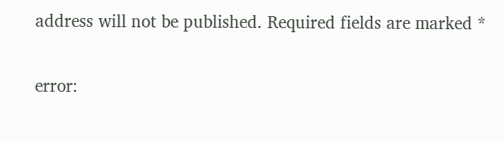address will not be published. Required fields are marked *

error: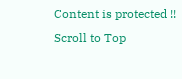Content is protected !!
Scroll to Top